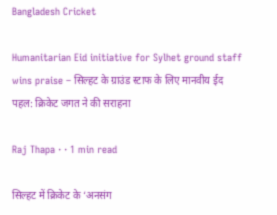Bangladesh Cricket

Humanitarian Eid initiative for Sylhet ground staff wins praise – सिल्हट के ग्राउंड स्टाफ के लिए मानवीय ईद पहल: क्रिकेट जगत ने की सराहना

Raj Thapa · · 1 min read

सिल्हट में क्रिकेट के ‘अनसंग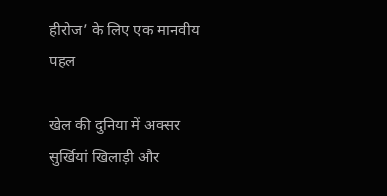हीरोज’ के लिए एक मानवीय पहल

खेल की दुनिया में अक्सर सुर्खियां खिलाड़ी और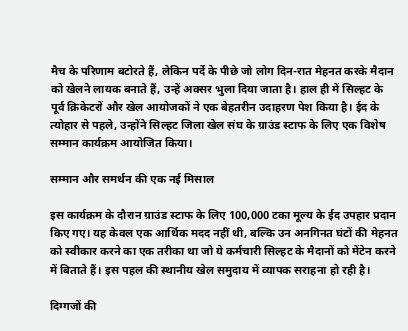मैच के परिणाम बटोरते हैं, लेकिन पर्दे के पीछे जो लोग दिन-रात मेहनत करके मैदान को खेलने लायक बनाते हैं, उन्हें अक्सर भुला दिया जाता है। हाल ही में सिल्हट के पूर्व क्रिकेटरों और खेल आयोजकों ने एक बेहतरीन उदाहरण पेश किया है। ईद के त्योहार से पहले, उन्होंने सिल्हट जिला खेल संघ के ग्राउंड स्टाफ के लिए एक विशेष सम्मान कार्यक्रम आयोजित किया।

सम्मान और समर्थन की एक नई मिसाल

इस कार्यक्रम के दौरान ग्राउंड स्टाफ के लिए 100,000 टका मूल्य के ईद उपहार प्रदान किए गए। यह केवल एक आर्थिक मदद नहीं थी, बल्कि उन अनगिनत घंटों की मेहनत को स्वीकार करने का एक तरीका था जो ये कर्मचारी सिल्हट के मैदानों को मेंटेन करने में बिताते हैं। इस पहल की स्थानीय खेल समुदाय में व्यापक सराहना हो रही है।

दिग्गजों की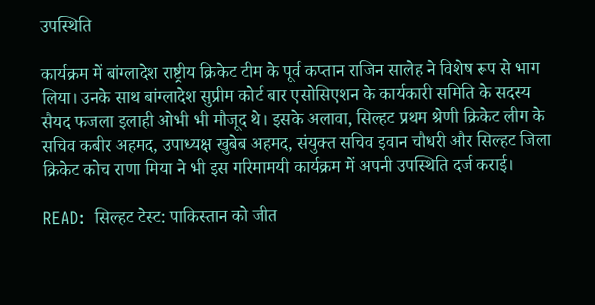उपस्थिति

कार्यक्रम में बांग्लादेश राष्ट्रीय क्रिकेट टीम के पूर्व कप्तान राजिन सालेह ने विशेष रूप से भाग लिया। उनके साथ बांग्लादेश सुप्रीम कोर्ट बार एसोसिएशन के कार्यकारी समिति के सदस्य सैयद फजला इलाही ओभी भी मौजूद थे। इसके अलावा, सिल्हट प्रथम श्रेणी क्रिकेट लीग के सचिव कबीर अहमद, उपाध्यक्ष खुबेब अहमद, संयुक्त सचिव इवान चौधरी और सिल्हट जिला क्रिकेट कोच राणा मिया ने भी इस गरिमामयी कार्यक्रम में अपनी उपस्थिति दर्ज कराई।

READ:  सिल्हट टेस्ट: पाकिस्तान को जीत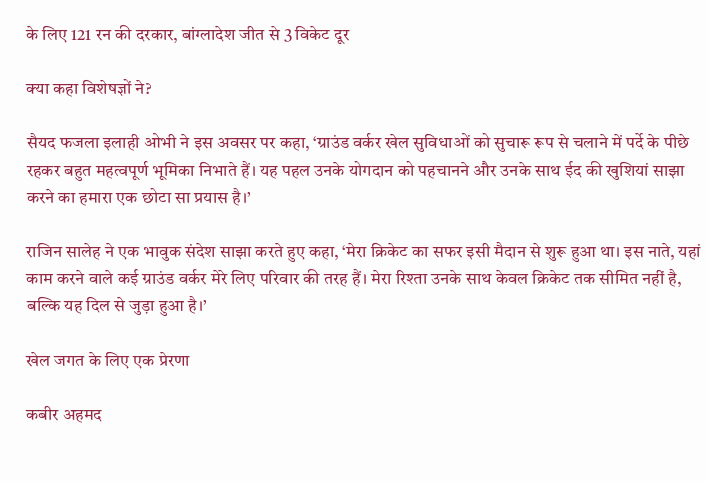के लिए 121 रन की दरकार, बांग्लादेश जीत से 3 विकेट दूर

क्या कहा विशेषज्ञों ने?

सैयद फजला इलाही ओभी ने इस अवसर पर कहा, ‘ग्राउंड वर्कर खेल सुविधाओं को सुचारू रूप से चलाने में पर्दे के पीछे रहकर बहुत महत्वपूर्ण भूमिका निभाते हैं। यह पहल उनके योगदान को पहचानने और उनके साथ ईद की खुशियां साझा करने का हमारा एक छोटा सा प्रयास है।’

राजिन सालेह ने एक भावुक संदेश साझा करते हुए कहा, ‘मेरा क्रिकेट का सफर इसी मैदान से शुरू हुआ था। इस नाते, यहां काम करने वाले कई ग्राउंड वर्कर मेरे लिए परिवार की तरह हैं। मेरा रिश्ता उनके साथ केवल क्रिकेट तक सीमित नहीं है, बल्कि यह दिल से जुड़ा हुआ है।’

खेल जगत के लिए एक प्रेरणा

कबीर अहमद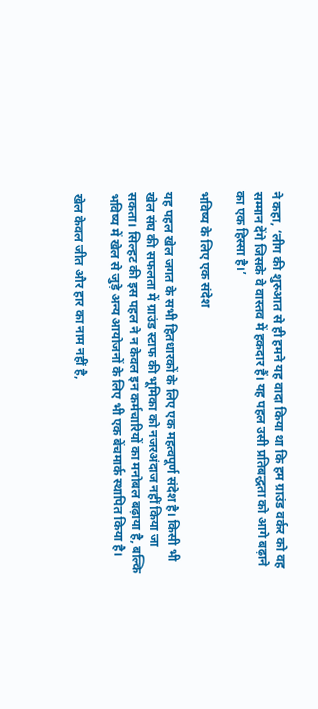ने कहा, ‘लीग की शुरुआत से ही हमने यह वादा किया था कि हम ग्राउंड वर्कर को वह सम्मान देंगे जिसके वे वास्तव में हकदार हैं। यह पहल उसी प्रतिबद्धता को आगे बढ़ाने का एक हिस्सा है।’

भविष्य के लिए एक संदेश

यह पहल खेल जगत के सभी हितधारकों के लिए एक महत्वपूर्ण संदेश है। किसी भी खेल संघ की सफलता में ग्राउंड स्टाफ की भूमिका को नजरअंदाज नहीं किया जा सकता। सिल्हट की इस पहल ने न केवल इन कर्मचारियों का मनोबल बढ़ाया है, बल्कि भविष्य में खेल से जुड़े अन्य आयोजनों के लिए भी एक बेंचमार्क स्थापित किया है।

खेल केवल जीत और हार का नाम नहीं है,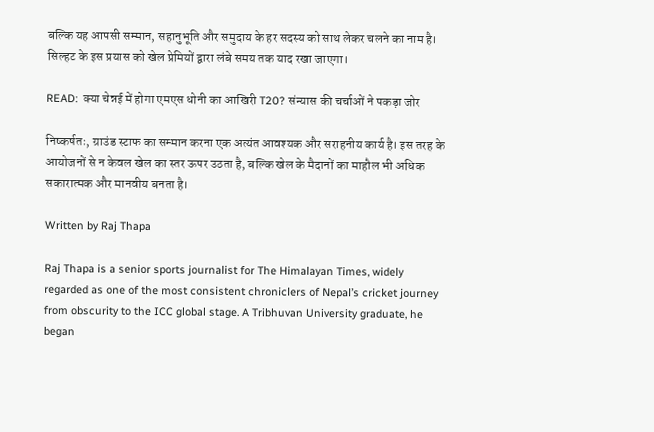बल्कि यह आपसी सम्मान, सहानुभूति और समुदाय के हर सदस्य को साथ लेकर चलने का नाम है। सिल्हट के इस प्रयास को खेल प्रेमियों द्वारा लंबे समय तक याद रखा जाएगा।

READ:  क्या चेन्नई में होगा एमएस धोनी का आखिरी T20? संन्यास की चर्चाओं ने पकड़ा जोर

निष्कर्षतः, ग्राउंड स्टाफ का सम्मान करना एक अत्यंत आवश्यक और सराहनीय कार्य है। इस तरह के आयोजनों से न केवल खेल का स्तर ऊपर उठता है, बल्कि खेल के मैदानों का माहौल भी अधिक सकारात्मक और मानवीय बनता है।

Written by Raj Thapa

Raj Thapa is a senior sports journalist for The Himalayan Times, widely regarded as one of the most consistent chroniclers of Nepal’s cricket journey from obscurity to the ICC global stage. A Tribhuvan University graduate, he began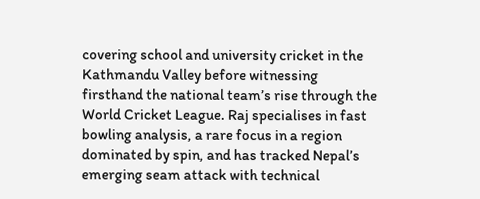covering school and university cricket in the Kathmandu Valley before witnessing firsthand the national team’s rise through the World Cricket League. Raj specialises in fast bowling analysis, a rare focus in a region dominated by spin, and has tracked Nepal’s emerging seam attack with technical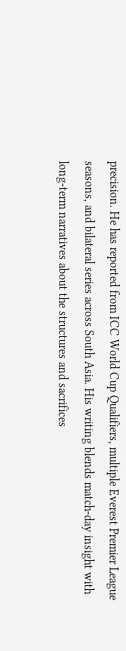precision. He has reported from ICC World Cup Qualifiers, multiple Everest Premier League seasons, and bilateral series across South Asia. His writing blends match‑day insight with long‑term narratives about the structures and sacrifices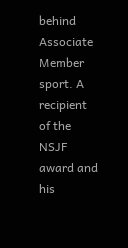behind Associate Member sport. A recipient of the NSJF award and his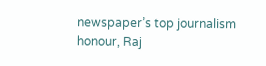newspaper’s top journalism honour, Raj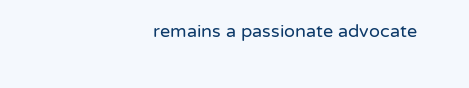remains a passionate advocate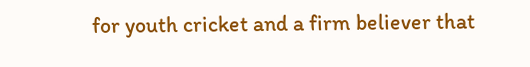for youth cricket and a firm believer that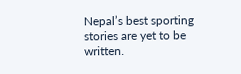Nepal’s best sporting stories are yet to be written.